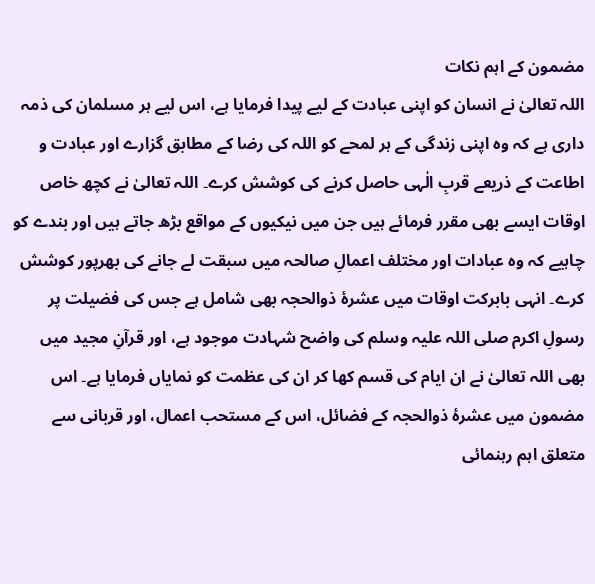مضمون کے اہم نکات
اللہ تعالیٰ نے انسان کو اپنی عبادت کے لیے پیدا فرمایا ہے، اس لیے ہر مسلمان کی ذمہ داری ہے کہ وہ اپنی زندگی کے ہر لمحے کو اللہ کی رضا کے مطابق گزارے اور عبادت و اطاعت کے ذریعے قربِ الٰہی حاصل کرنے کی کوشش کرے۔ اللہ تعالیٰ نے کچھ خاص اوقات ایسے بھی مقرر فرمائے ہیں جن میں نیکیوں کے مواقع بڑھ جاتے ہیں اور بندے کو چاہیے کہ وہ عبادات اور مختلف اعمالِ صالحہ میں سبقت لے جانے کی بھرپور کوشش کرے۔ انہی بابرکت اوقات میں عشرۂ ذوالحجہ بھی شامل ہے جس کی فضیلت پر رسولِ اکرم صلی اللہ علیہ وسلم کی واضح شہادت موجود ہے، اور قرآنِ مجید میں بھی اللہ تعالیٰ نے ان ایام کی قسم کھا کر ان کی عظمت کو نمایاں فرمایا ہے۔ اس مضمون میں عشرۂ ذوالحجہ کے فضائل، اس کے مستحب اعمال، اور قربانی سے متعلق اہم رہنمائی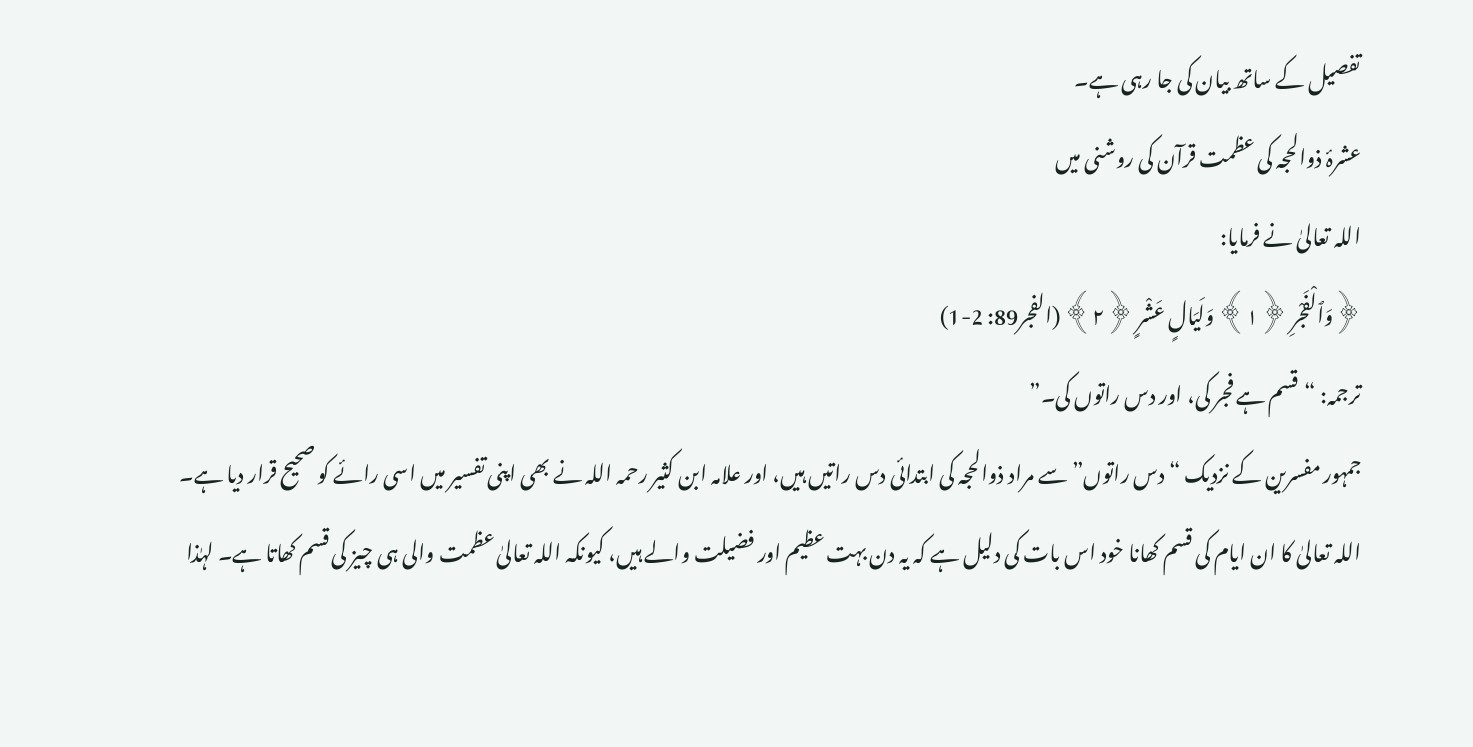تفصیل کے ساتھ بیان کی جا رہی ہے۔
عشرۂ ذوالحجہ کی عظمت قرآن کی روشنی میں
اللہ تعالیٰ نے فرمایا:
﴿وَٱلْفَجْرِ ﴿١﴾ وَلَيَالٍ عَشْرٍ ﴿٢﴾ (الفجر89: 2-1)
ترجمہ: “قسم ہے فجر کی، اور دس راتوں کی۔”
جمہور مفسرین کے نزدیک “دس راتوں” سے مراد ذوالحجہ کی ابتدائی دس راتیں ہیں، اور علامہ ابن کثیر رحمہ اللہ نے بھی اپنی تفسیر میں اسی رائے کو صحیح قرار دیا ہے۔ اللہ تعالیٰ کا ان ایام کی قسم کھانا خود اس بات کی دلیل ہے کہ یہ دن بہت عظیم اور فضیلت والے ہیں، کیونکہ اللہ تعالیٰ عظمت والی ہی چیز کی قسم کھاتا ہے۔ لہٰذا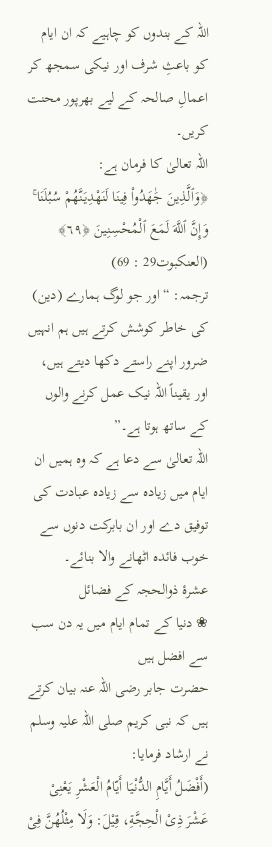اللہ کے بندوں کو چاہیے کہ ان ایام کو باعثِ شرف اور نیکی سمجھ کر اعمالِ صالحہ کے لیے بھرپور محنت کریں۔
اللہ تعالیٰ کا فرمان ہے:
﴿وَٱلَّذِينَ جَٰهَدُوا۟ فِينَا لَنَهْدِيَنَّهُمْ سُبُلَنَا ۚ وَإِنَّ ٱللَّهَ لَمَعَ ٱلْمُحْسِنِينَ ﴿٦٩﴾ (العنکبوت29 : 69)
ترجمہ: “اور جو لوگ ہمارے (دین) کی خاطر کوشش کرتے ہیں ہم انہیں ضرور اپنے راستے دکھا دیتے ہیں، اور یقیناً اللہ نیک عمل کرنے والوں کے ساتھ ہوتا ہے۔”
اللہ تعالیٰ سے دعا ہے کہ وہ ہمیں ان ایام میں زیادہ سے زیادہ عبادت کی توفیق دے اور ان بابرکت دنوں سے خوب فائدہ اٹھانے والا بنائے۔
عشرۂ ذوالحجہ کے فضائل
❀ دنیا کے تمام ایام میں یہ دن سب سے افضل ہیں
حضرت جابر رضی اللہ عنہ بیان کرتے ہیں کہ نبی کریم صلی اللہ علیہ وسلم نے ارشاد فرمایا:
(أَفْضَلُ أَیَّامِ الدُّنْیَا أَیّامُ الْعَشْرِ یَعْنِیْ عَشْرَ ذِیْ الْحِجَّةِ، قِیْلَ: وَلَا مِثْلُھُنَّ فِیْ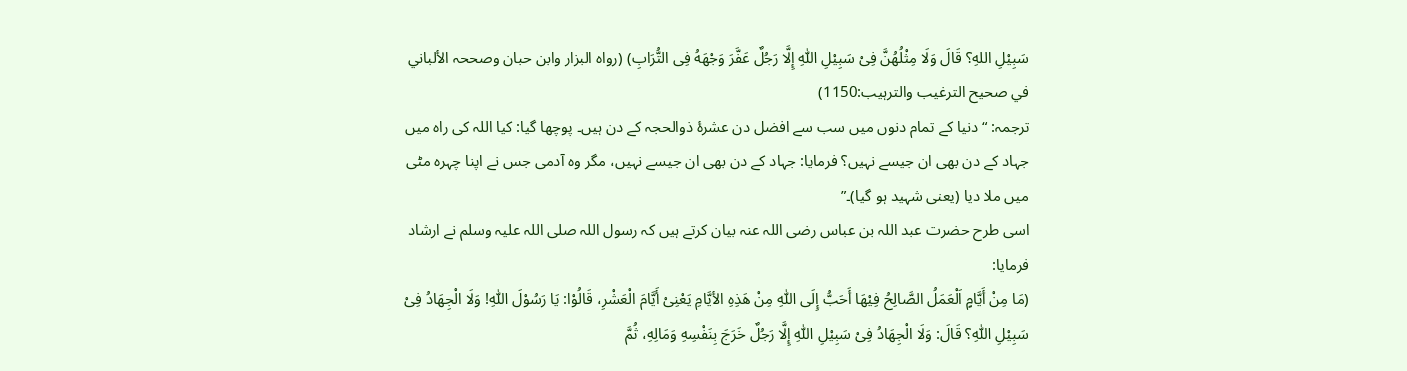سَبِیْلِ اللهِ؟ قَالَ وَلَا مِثْلُھُنَّ فِیْ سَبِیْلِ اللّٰہِ إِلَّا رَجُلٌ عَفَّرَ وَجْھَهُ فِی التُّرَابِ) (رواہ البزار وابن حبان وصححہ الألباني في صحیح الترغیب والترہیب:1150)
ترجمہ: “دنیا کے تمام دنوں میں سب سے افضل دن عشرۂ ذوالحجہ کے دن ہیں۔ پوچھا گیا: کیا اللہ کی راہ میں جہاد کے دن بھی ان جیسے نہیں؟ فرمایا: جہاد کے دن بھی ان جیسے نہیں، مگر وہ آدمی جس نے اپنا چہرہ مٹی میں ملا دیا (یعنی شہید ہو گیا)۔”
اسی طرح حضرت عبد اللہ بن عباس رضی اللہ عنہ بیان کرتے ہیں کہ رسول اللہ صلی اللہ علیہ وسلم نے ارشاد فرمایا:
(مَا مِنْ أَیَّامٍ اَلْعَمَلُ الصَّالِحُ فِیْھَا أَحَبُّ إِلَی اللّٰہِ مِنْ ھَذِہِ الأیَّامِ یَعْنِیْ أَیَّامَ الْعَشْرِ، قَالُوْا: یَا رَسُوْلَ اللّٰہِ! وَلَا الْجِھَادُ فِیْ سَبِیْلِ اللّٰہِ؟ قَالَ: وَلَا الْجِھَادُ فِیْ سَبِیْلِ اللّٰہِ إِلَّا رَجُلٌ خَرَجَ بِنَفْسِهِ وَمَالِهِ، ثُمَّ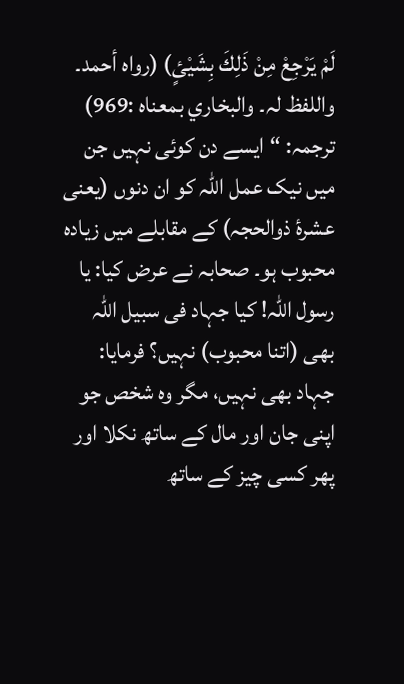لَمْ یَرْجِعْ مِنْ ذَلِكَ بِشَیْئٍ) (رواہ أحمد۔ واللفظ لہ۔ والبخاري بمعناہ :969)
ترجمہ: “ایسے دن کوئی نہیں جن میں نیک عمل اللہ کو ان دنوں (یعنی عشرۂ ذوالحجہ) کے مقابلے میں زیادہ محبوب ہو۔ صحابہ نے عرض کیا: یا رسول اللہ! کیا جہاد فی سبیل اللہ بھی (اتنا محبوب) نہیں؟ فرمایا: جہاد بھی نہیں، مگر وہ شخص جو اپنی جان اور مال کے ساتھ نکلا اور پھر کسی چیز کے ساتھ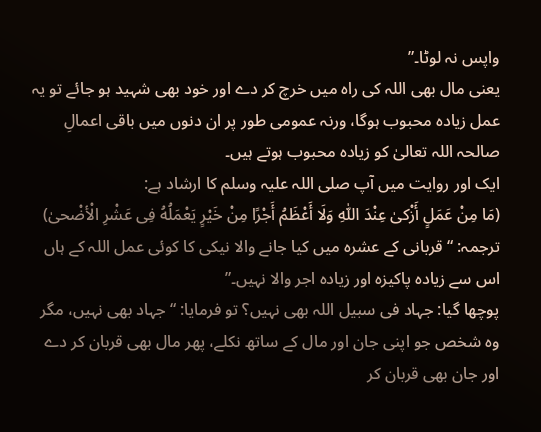واپس نہ لوٹا۔”
یعنی مال بھی اللہ کی راہ میں خرچ کر دے اور خود بھی شہید ہو جائے تو یہ عمل زیادہ محبوب ہوگا، ورنہ عمومی طور پر ان دنوں میں باقی اعمالِ صالحہ اللہ تعالیٰ کو زیادہ محبوب ہوتے ہیں۔
ایک اور روایت میں آپ صلی اللہ علیہ وسلم کا ارشاد ہے:
(مَا مِنْ عَمَلٍ أَزْکیٰ عِنْدَ اللّٰہِ وَلَا أَعْظَمُ أَجْرًا مِنْ خَیْرٍ یَعْمَلُهُ فِی عَشْرِ الْأضْحیٰ)
ترجمہ: “قربانی کے عشرہ میں کیا جانے والا نیکی کا کوئی عمل اللہ کے ہاں اس سے زیادہ پاکیزہ اور زیادہ اجر والا نہیں۔”
پوچھا گیا: جہاد فی سبیل اللہ بھی نہیں؟ تو فرمایا: “جہاد بھی نہیں، مگر وہ شخص جو اپنی جان اور مال کے ساتھ نکلے، پھر مال بھی قربان کر دے اور جان بھی قربان کر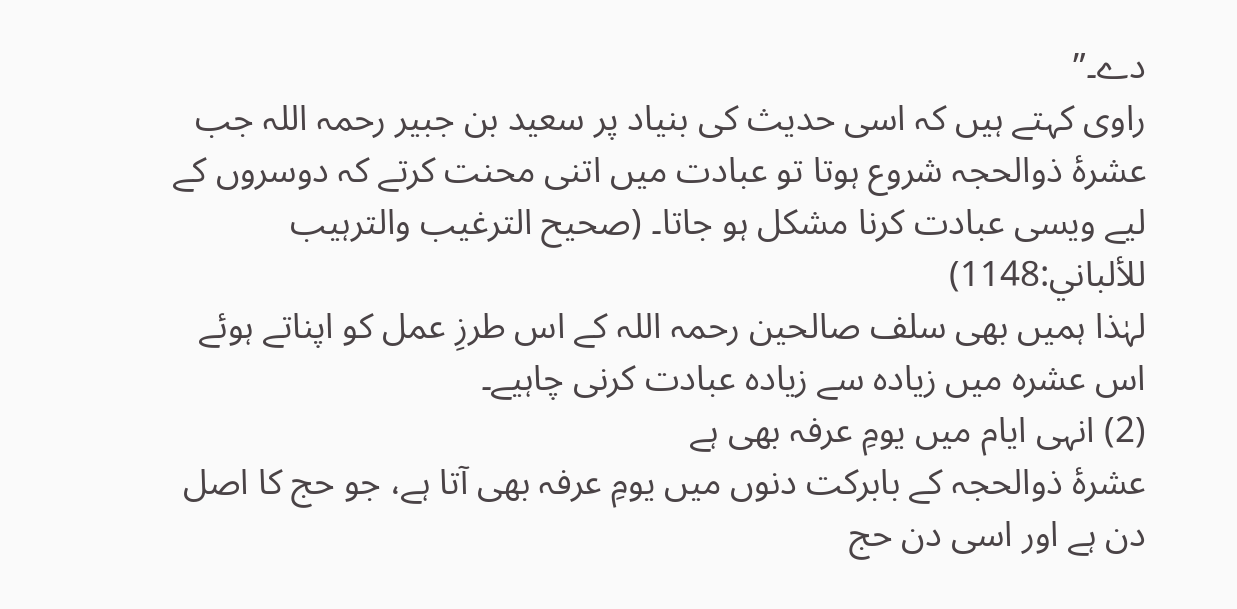دے۔”
راوی کہتے ہیں کہ اسی حدیث کی بنیاد پر سعید بن جبیر رحمہ اللہ جب عشرۂ ذوالحجہ شروع ہوتا تو عبادت میں اتنی محنت کرتے کہ دوسروں کے لیے ویسی عبادت کرنا مشکل ہو جاتا۔ (صحیح الترغیب والترہیب للألباني:1148)
لہٰذا ہمیں بھی سلف صالحین رحمہ اللہ کے اس طرزِ عمل کو اپناتے ہوئے اس عشرہ میں زیادہ سے زیادہ عبادت کرنی چاہیے۔
(2) انہی ایام میں یومِ عرفہ بھی ہے
عشرۂ ذوالحجہ کے بابرکت دنوں میں یومِ عرفہ بھی آتا ہے، جو حج کا اصل دن ہے اور اسی دن حج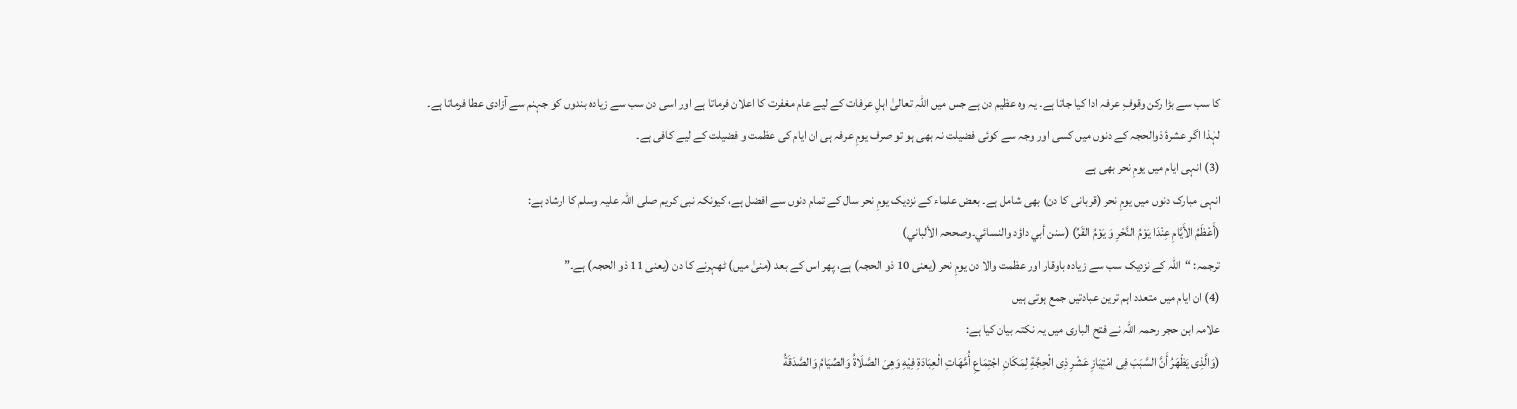کا سب سے بڑا رکن وقوفِ عرفہ ادا کیا جاتا ہے۔ یہ وہ عظیم دن ہے جس میں اللہ تعالیٰ اہلِ عرفات کے لیے عام مغفرت کا اعلان فرماتا ہے اور اسی دن سب سے زیادہ بندوں کو جہنم سے آزادی عطا فرماتا ہے۔
لہٰذا اگر عشرۂ ذوالحجہ کے دنوں میں کسی اور وجہ سے کوئی فضیلت نہ بھی ہو تو صرف یومِ عرفہ ہی ان ایام کی عظمت و فضیلت کے لیے کافی ہے۔
(3) انہی ایام میں یومِ نحر بھی ہے
انہی مبارک دنوں میں یومِ نحر (قربانی کا دن) بھی شامل ہے۔ بعض علماء کے نزدیک یومِ نحر سال کے تمام دنوں سے افضل ہے، کیونکہ نبی کریم صلی اللہ علیہ وسلم کا ارشاد ہے:
(أَعْظَمُ الأَیَّامِ عِنْدَا یَوْمُ النَّحْرِ وَ یَوْمُ القَرِّ) (سنن أبي داؤد والنسائي۔وصححہ الألباني)
ترجمہ: “اللہ کے نزدیک سب سے زیادہ باوقار اور عظمت والا دن یومِ نحر (یعنی 10 ذو الحجہ) ہے، پھر اس کے بعد (منیٰ میں) ٹھہرنے کا دن (یعنی 11 ذو الحجہ) ہے۔”
(4) ان ایام میں متعدد اہم ترین عبادتیں جمع ہوتی ہیں
علامہ ابن حجر رحمہ اللہ نے فتح الباری میں یہ نکتہ بیان کیا ہے:
(وَالَّذِی یَظْهَرُ أَنَّ السَّبَبَ فِی امْتِیَازِ عَشْرِ ذِی الْحِجَّةِ لِمَکَانِ اجْتِمَاعِ أُمَّهَاتِ الْعِبَادَۃِ فِیْهِ وَهِیَ الصَّلَاۃُ وَالصِّیَامُ وَالصَّدَقَةُ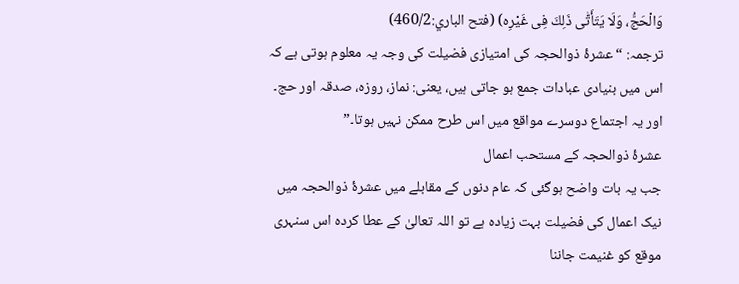وَالْحَجُّ، وَلَا یَتَأَتّٰی ذَلِكَ فِی غَیْرِہ) (فتح الباري:460/2)
ترجمہ: “عشرۂ ذوالحجہ کی امتیازی فضیلت کی وجہ یہ معلوم ہوتی ہے کہ اس میں بنیادی عبادات جمع ہو جاتی ہیں، یعنی: نماز، روزہ، صدقہ اور حج۔ اور یہ اجتماع دوسرے مواقع میں اس طرح ممکن نہیں ہوتا۔”
عشرۂ ذوالحجہ کے مستحب اعمال
جب یہ بات واضح ہوگئی کہ عام دنوں کے مقابلے میں عشرۂ ذوالحجہ میں نیک اعمال کی فضیلت بہت زیادہ ہے تو اللہ تعالیٰ کے عطا کردہ اس سنہری موقع کو غنیمت جاننا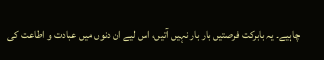چاہیے۔ یہ بابرکت فرصتیں بار بار نہیں آتیں، اس لیے ان دنوں میں عبادت و اطاعت کی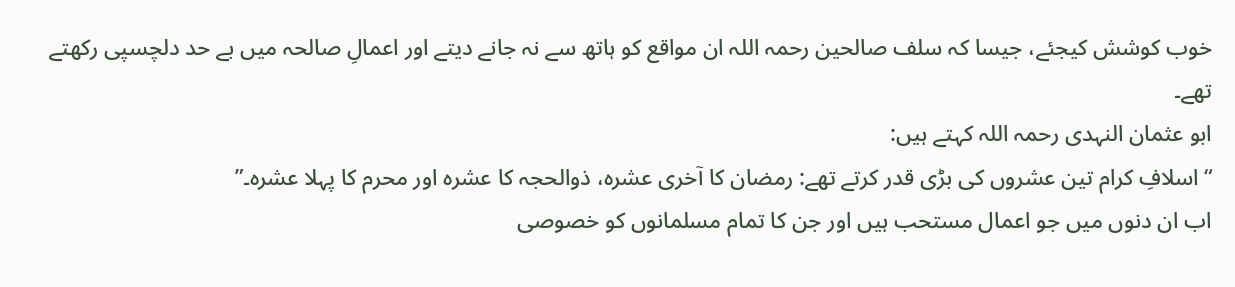خوب کوشش کیجئے، جیسا کہ سلف صالحین رحمہ اللہ ان مواقع کو ہاتھ سے نہ جانے دیتے اور اعمالِ صالحہ میں بے حد دلچسپی رکھتے تھے۔
ابو عثمان النہدی رحمہ اللہ کہتے ہیں:
“اسلافِ کرام تین عشروں کی بڑی قدر کرتے تھے: رمضان کا آخری عشرہ، ذوالحجہ کا عشرہ اور محرم کا پہلا عشرہ۔”
اب ان دنوں میں جو اعمال مستحب ہیں اور جن کا تمام مسلمانوں کو خصوصی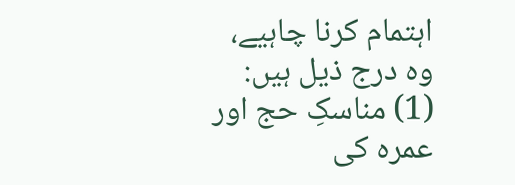اہتمام کرنا چاہیے، وہ درج ذیل ہیں:
(1) مناسکِ حج اور عمرہ کی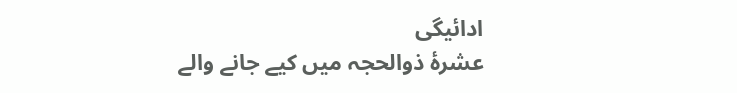ادائیگی
عشرۂ ذوالحجہ میں کیے جانے والے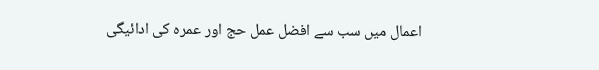اعمال میں سب سے افضل عمل حج اور عمرہ کی ادائیگی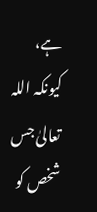ہے، کیونکہ اللہ تعالیٰ جس شخص کو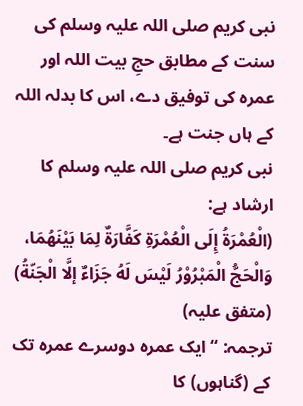نبی کریم صلی اللہ علیہ وسلم کی سنت کے مطابق حجِ بیت اللہ اور عمرہ کی توفیق دے، اس کا بدلہ اللہ کے ہاں جنت ہے۔
نبی کریم صلی اللہ علیہ وسلم کا ارشاد ہے:
(الْعُمْرَۃُ إِلَی الْعُمْرَۃِ کَفَّارَۃٌ لِمَا بَیْنَھُمَا، وَالْحَجُّ الْمَبْرُوْرُ لَیْسَ لَهُ جَزَاءٌ إلَّا الْجَنّةُ) (متفق علیہ)
ترجمہ: “ایک عمرہ دوسرے عمرہ تک کے (گناہوں) کا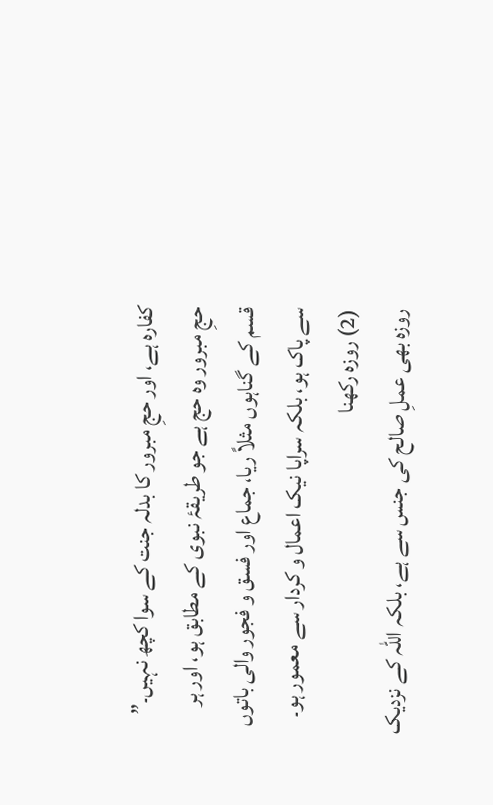کفارہ ہے، اور حجِ مبرور کا بدلہ جنت کے سوا کچھ نہیں۔”
حجِ مبرور وہ حج ہے جو طریقۂ نبوی کے مطابق ہو، اور ہر قسم کے گناہوں مثلاً ریا، جماع اور فسق و فجور والی باتوں سے پاک ہو، بلکہ سراپا نیک اعمال و کردار سے معمور ہو۔
(2) روزہ رکھنا
روزہ بھی عملِ صالح کی جنس سے ہے، بلکہ اللہ کے نزدیک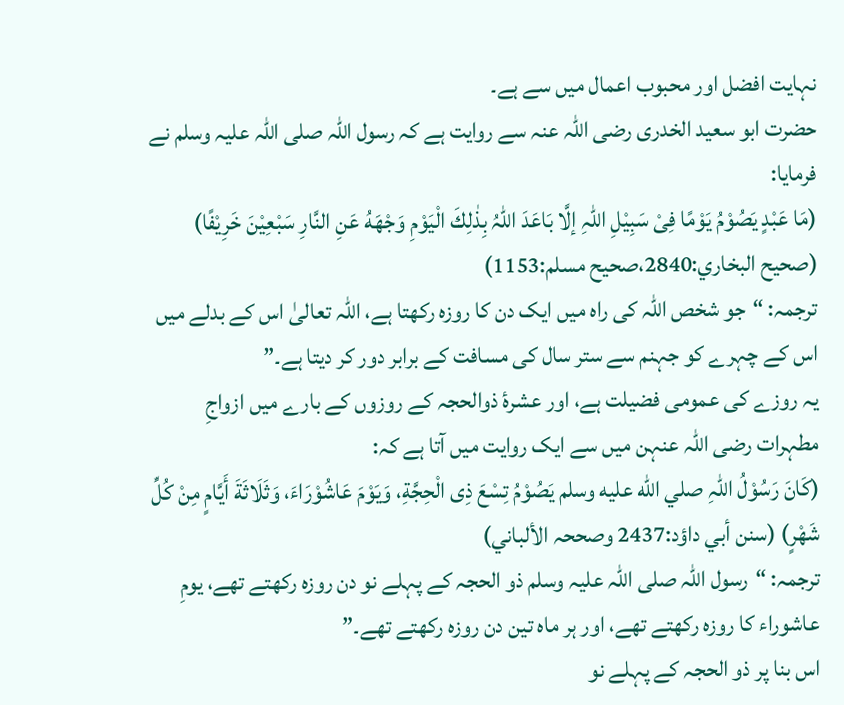نہایت افضل اور محبوب اعمال میں سے ہے۔
حضرت ابو سعید الخدری رضی اللہ عنہ سے روایت ہے کہ رسول اللہ صلی اللہ علیہ وسلم نے فرمایا:
(مَا عَبْدٍ یَصُوْمُ یَوْمًا فِیْ سَبِیْلِ اللّٰہِ إلَّا بَاعَدَ اللّٰہُ بِذٰلِكَ الْیَوْمِ وَجْهَهُ عَنِ النَّارِ سَبْعِیْنَ خَرِیْفًا) (صحیح البخاري:2840،صحیح مسلم:1153)
ترجمہ: “جو شخص اللہ کی راہ میں ایک دن کا روزہ رکھتا ہے، اللہ تعالیٰ اس کے بدلے میں اس کے چہرے کو جہنم سے ستر سال کی مسافت کے برابر دور کر دیتا ہے۔”
یہ روزے کی عمومی فضیلت ہے، اور عشرۂ ذوالحجہ کے روزوں کے بارے میں ازواجِ مطہرات رضی اللہ عنہن میں سے ایک روایت میں آتا ہے کہ:
(کَانَ رَسُوْلُ اللّٰہِ صلي الله عليه وسلم یَصُوْمُ تِسْعَ ذِی الْحِجَّةِ، وَیَوْمَ عَاشُوْرَاءَ، وَثَلَاثَةَ أَیَّامٍ مِنْ کُلِّ شَهْرٍ) (سنن أبي داؤد:2437 وصححہ الألباني)
ترجمہ: “رسول اللہ صلی اللہ علیہ وسلم ذو الحجہ کے پہلے نو دن روزہ رکھتے تھے، یومِ عاشوراء کا روزہ رکھتے تھے، اور ہر ماہ تین دن روزہ رکھتے تھے۔”
اس بنا پر ذو الحجہ کے پہلے نو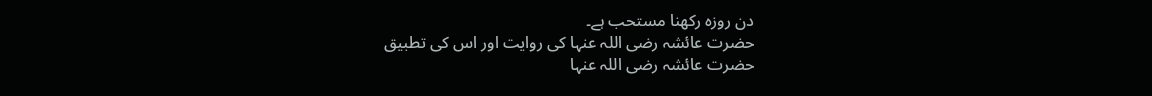دن روزہ رکھنا مستحب ہے۔
حضرت عائشہ رضی اللہ عنہا کی روایت اور اس کی تطبیق
حضرت عائشہ رضی اللہ عنہا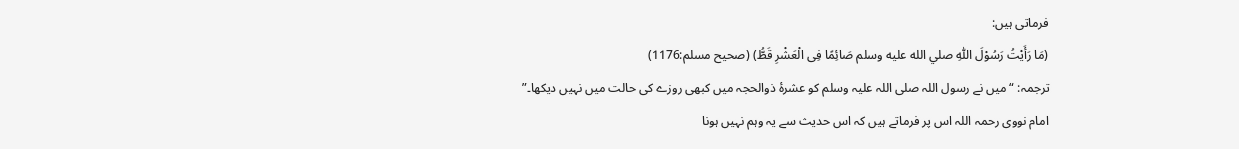فرماتی ہیں:
(مَا رَأَیْتُ رَسُوْلَ اللّٰہِ صلي الله عليه وسلم صَائِمًا فِی الْعَشْرِ قَطُّ) (صحیح مسلم:1176)
ترجمہ: “میں نے رسول اللہ صلی اللہ علیہ وسلم کو عشرۂ ذوالحجہ میں کبھی روزے کی حالت میں نہیں دیکھا۔”
امام نووی رحمہ اللہ اس پر فرماتے ہیں کہ اس حدیث سے یہ وہم نہیں ہونا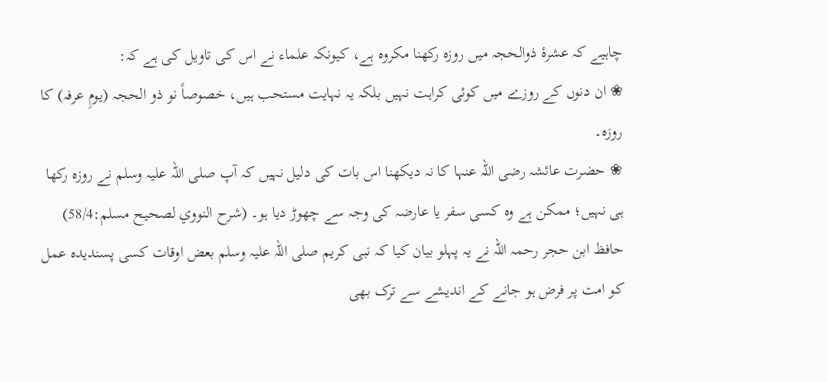چاہیے کہ عشرۂ ذوالحجہ میں روزہ رکھنا مکروہ ہے، کیونکہ علماء نے اس کی تاویل کی ہے کہ:
❀ ان دنوں کے روزے میں کوئی کراہت نہیں بلکہ یہ نہایت مستحب ہیں، خصوصاً نو ذو الحجہ (یومِ عرفہ) کا روزہ۔
❀ حضرت عائشہ رضی اللہ عنہا کا نہ دیکھنا اس بات کی دلیل نہیں کہ آپ صلی اللہ علیہ وسلم نے روزہ رکھا ہی نہیں؛ ممکن ہے وہ کسی سفر یا عارضہ کی وجہ سے چھوڑ دیا ہو۔ (شرح النووي لصحیح مسلم:58/4)
حافظ ابن حجر رحمہ اللہ نے یہ پہلو بیان کیا کہ نبی کریم صلی اللہ علیہ وسلم بعض اوقات کسی پسندیدہ عمل کو امت پر فرض ہو جانے کے اندیشے سے ترک بھی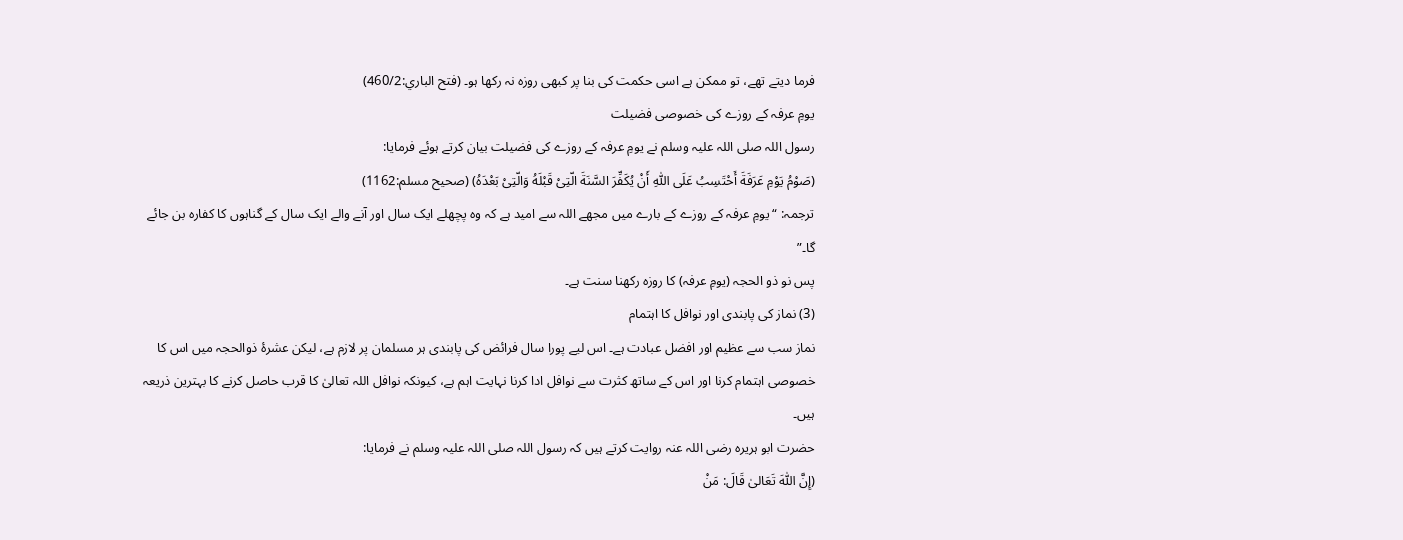فرما دیتے تھے، تو ممکن ہے اسی حکمت کی بنا پر کبھی روزہ نہ رکھا ہو۔ (فتح الباري:460/2)
یومِ عرفہ کے روزے کی خصوصی فضیلت
رسول اللہ صلی اللہ علیہ وسلم نے یومِ عرفہ کے روزے کی فضیلت بیان کرتے ہوئے فرمایا:
(صَوْمُ یَوْمِ عَرَفَةَ أَحْتَسِبُ عَلَی اللّٰہِ أَنْ یُکَفِّرَ السَّنَةَ الّتِیْ قَبْلَهُ وَالّتِیْ بَعْدَہُ) (صحیح مسلم:1162)
ترجمہ: “یومِ عرفہ کے روزے کے بارے میں مجھے اللہ سے امید ہے کہ وہ پچھلے ایک سال اور آنے والے ایک سال کے گناہوں کا کفارہ بن جائے گا۔”
پس نو ذو الحجہ (یومِ عرفہ) کا روزہ رکھنا سنت ہے۔
(3) نماز کی پابندی اور نوافل کا اہتمام
نماز سب سے عظیم اور افضل عبادت ہے۔ اس لیے پورا سال فرائض کی پابندی ہر مسلمان پر لازم ہے، لیکن عشرۂ ذوالحجہ میں اس کا خصوصی اہتمام کرنا اور اس کے ساتھ کثرت سے نوافل ادا کرنا نہایت اہم ہے، کیونکہ نوافل اللہ تعالیٰ کا قرب حاصل کرنے کا بہترین ذریعہ ہیں۔
حضرت ابو ہریرہ رضی اللہ عنہ روایت کرتے ہیں کہ رسول اللہ صلی اللہ علیہ وسلم نے فرمایا:
(إِنَّ اللّٰہَ تَعَالیٰ قَالَ: مَنْ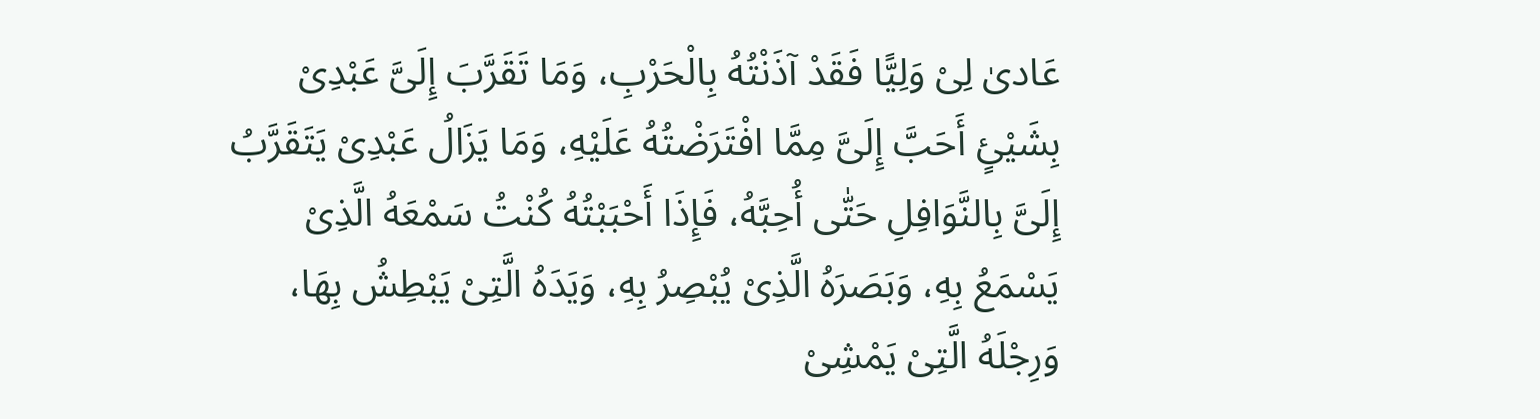عَادیٰ لِیْ وَلِیًّا فَقَدْ آذَنْتُهُ بِالْحَرْبِ، وَمَا تَقَرَّبَ إِلَیَّ عَبْدِیْ بِشَیْئٍ أَحَبَّ إِلَیَّ مِمَّا افْتَرَضْتُهُ عَلَیْهِ، وَمَا یَزَالُ عَبْدِیْ یَتَقَرَّبُ إِلَیَّ بِالنَّوَافِلِ حَتّٰی أُحِبَّهُ، فَإِذَا أَحْبَبْتُهُ کُنْتُ سَمْعَهُ الَّذِیْ یَسْمَعُ بِهِ، وَبَصَرَهُ الَّذِیْ یُبْصِرُ بِهِ، وَیَدَهُ الَّتِیْ یَبْطِشُ بِهَا، وَرِجْلَهُ الَّتِیْ یَمْشِیْ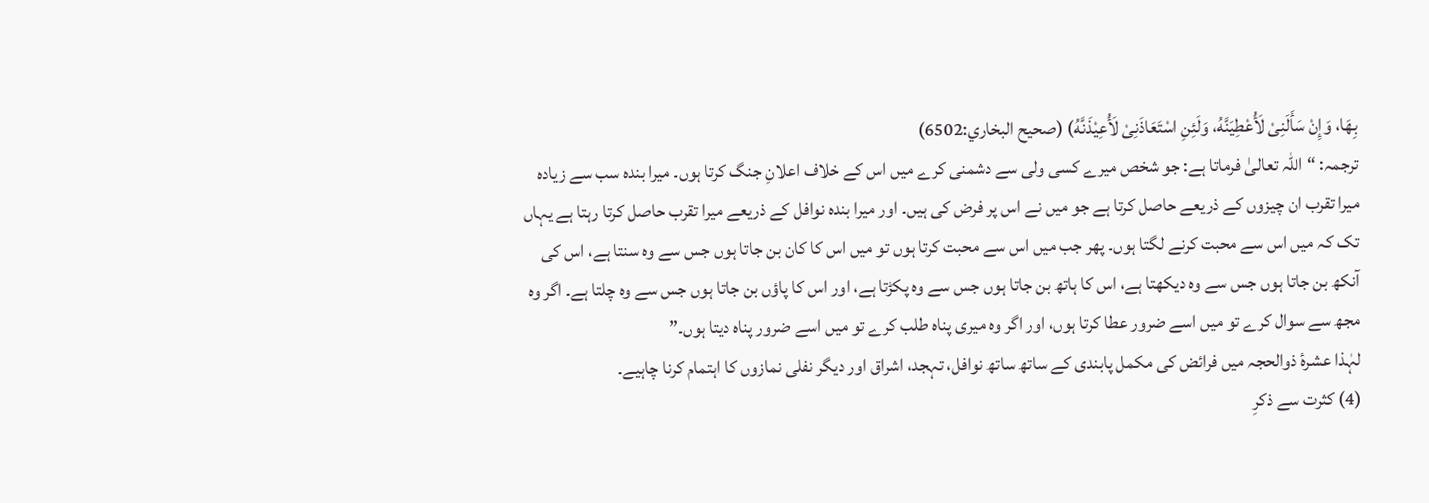بِهَا، وَإِنْ سَأَلَنِیْ لَأُعْطِیَنَّهُ، وَلَئِنِ اسْتَعَاذَنِیْ لَأُعِیْذَنَّهُ) (صحیح البخاري:6502)
ترجمہ: “اللہ تعالیٰ فرماتا ہے: جو شخص میرے کسی ولی سے دشمنی کرے میں اس کے خلاف اعلانِ جنگ کرتا ہوں۔ میرا بندہ سب سے زیادہ میرا تقرب ان چیزوں کے ذریعے حاصل کرتا ہے جو میں نے اس پر فرض کی ہیں۔ اور میرا بندہ نوافل کے ذریعے میرا تقرب حاصل کرتا رہتا ہے یہاں تک کہ میں اس سے محبت کرنے لگتا ہوں۔ پھر جب میں اس سے محبت کرتا ہوں تو میں اس کا کان بن جاتا ہوں جس سے وہ سنتا ہے، اس کی آنکھ بن جاتا ہوں جس سے وہ دیکھتا ہے، اس کا ہاتھ بن جاتا ہوں جس سے وہ پکڑتا ہے، اور اس کا پاؤں بن جاتا ہوں جس سے وہ چلتا ہے۔ اگر وہ مجھ سے سوال کرے تو میں اسے ضرور عطا کرتا ہوں، اور اگر وہ میری پناہ طلب کرے تو میں اسے ضرور پناہ دیتا ہوں۔”
لہٰذا عشرۂ ذوالحجہ میں فرائض کی مکمل پابندی کے ساتھ ساتھ نوافل، تہجد، اشراق اور دیگر نفلی نمازوں کا اہتمام کرنا چاہیے۔
(4) کثرت سے ذکرِ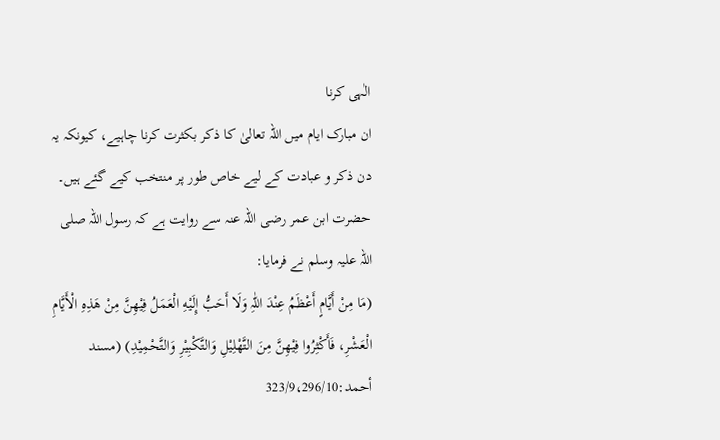الٰہی کرنا
ان مبارک ایام میں اللہ تعالیٰ کا ذکر بکثرت کرنا چاہیے، کیونکہ یہ دن ذکر و عبادت کے لیے خاص طور پر منتخب کیے گئے ہیں۔
حضرت ابن عمر رضی اللہ عنہ سے روایت ہے کہ رسول اللہ صلی اللہ علیہ وسلم نے فرمایا:
(مَا مِنْ أَیَّامٍ أَعْظَمُ عِنْدَ اللّٰہِ وَلَا أَحَبُّ إِلَیْهِ الْعَمَلُ فِیْهِنَّ مِنْ هَذِهِ الْأَیَّامِ الْعَشْرِ، فَأَکْثِرُوا فِیْهِنَّ مِنَ التَّهْلِیْلِ وَالتَّکْبِیْرِ وَالتَّحْمِیْدِ) (مسند أحمد:323/9،296/10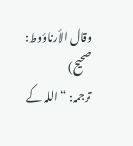وقال الأرناؤوط: صحیح)
ترجمہ: “اللہ کے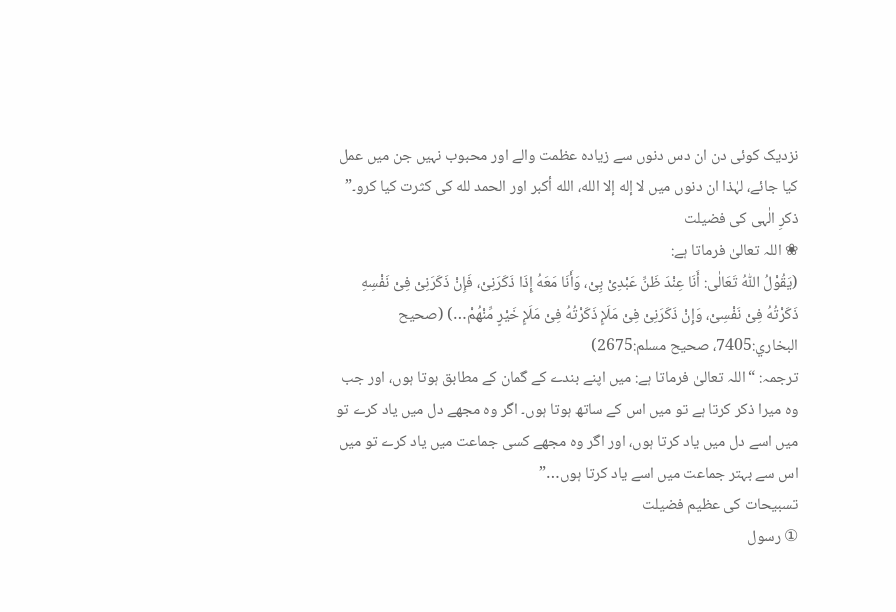نزدیک کوئی دن ان دس دنوں سے زیادہ عظمت والے اور محبوب نہیں جن میں عمل کیا جائے، لہٰذا ان دنوں میں لا إله إلا الله، الله أكبر اور الحمد لله کی کثرت کیا کرو۔”
ذکرِ الٰہی کی فضیلت
❀ اللہ تعالیٰ فرماتا ہے:
(یَقُوْلُ اللّٰہُ تَعَالٰی: أَنَا عِنْدَ ظَنِّ عَبْدِیْ بِیْ، وَأَنَا مَعَهُ إِذَا ذَکَرَنِیْ، فَإِنْ ذَکَرَنِیْ فِیْ نَفْسِهِ ذَکَرْتُهُ فِیْ نَفْسِیْ، وَإِنْ ذَکَرَنِیْ فِیْ مَلَإٍ ذَکَرْتُهُ فِیْ مَلَإٍ خَیْرٍ مِّنْهُمْ…) (صحیح البخاري:7405، صحیح مسلم:2675)
ترجمہ: “اللہ تعالیٰ فرماتا ہے: میں اپنے بندے کے گمان کے مطابق ہوتا ہوں، اور جب وہ میرا ذکر کرتا ہے تو میں اس کے ساتھ ہوتا ہوں۔ اگر وہ مجھے دل میں یاد کرے تو میں اسے دل میں یاد کرتا ہوں، اور اگر وہ مجھے کسی جماعت میں یاد کرے تو میں اس سے بہتر جماعت میں اسے یاد کرتا ہوں…”
تسبیحات کی عظیم فضیلت
① رسول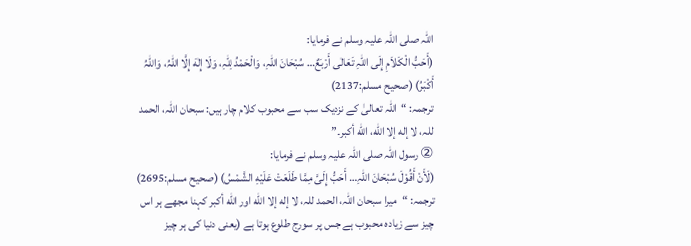اللہ صلی اللہ علیہ وسلم نے فرمایا:
(أَحَبُّ الْکَلاَمِ إِلَی اللّٰہِ تَعَالٰی أَرْبَعٌ… سُبْحَانَ اللّٰہِ، وَالْحَمْدُ لِلّٰہِ، وَلَا إِلٰهَ إِلَّا اللّٰہُ، وَاللّٰہُ أَکْبَرُ) (صحیح مسلم:2137)
ترجمہ: “اللہ تعالیٰ کے نزدیک سب سے محبوب کلام چار ہیں: سبحان اللہ، الحمد للہ، لا إله إلا الله، الله أكبر۔”
② رسول اللہ صلی اللہ علیہ وسلم نے فرمایا:
(لَأَنْ أَقُوْلَ سُبْحَانَ اللّٰہِ… أَحَبُّ إِلَیَّ مِمَّا طَلَعَتْ عَلَیْهِ الشَّمْسُ) (صحیح مسلم:2695)
ترجمہ: “میرا سبحان اللہ، الحمد للہ، لا إله إلا الله اور الله أكبر کہنا مجھے ہر اس چیز سے زیادہ محبوب ہے جس پر سورج طلوع ہوتا ہے (یعنی دنیا کی ہر چیز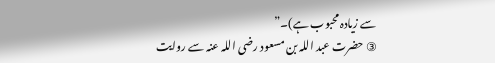سے زیادہ محبوب ہے)۔”
③ حضرت عبد اللہ بن مسعود رضی اللہ عنہ سے روایت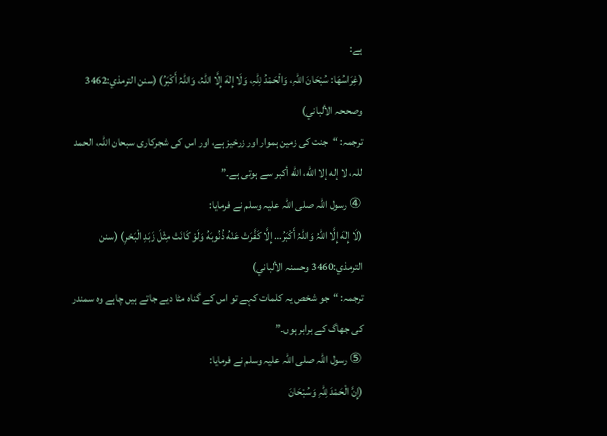ہے:
(غِرَاسُهَا: سُبْحَانَ اللّٰہِ، وَالْحَمْدُ لِلّٰہِ، وَلَا إِلٰهَ إِلَّا اللّٰہُ، وَاللّٰہُ أَکْبَرُ) (سنن الترمذي:3462 وصححہ الألباني)
ترجمہ: “جنت کی زمین ہموار اور زرخیز ہے، اور اس کی شجرکاری سبحان اللہ، الحمد للہ، لا إله إلا الله، الله أكبر سے ہوتی ہے۔”
④ رسول اللہ صلی اللہ علیہ وسلم نے فرمایا:
(لَا إِلٰهَ إِلَّا اللّٰہُ وَاللّٰہُ أَکْبَرُ… إِلَّا کَفَّرَتْ عَنْهُ ذُنُوبَهُ وَلَوْ کَانَتْ مِثْلَ زَبَدِ الْبَحْرِ) (سنن الترمذي:3460 وحسنہ الألباني)
ترجمہ: “جو شخص یہ کلمات کہے تو اس کے گناہ مٹا دیے جاتے ہیں چاہے وہ سمندر کی جھاگ کے برابر ہوں۔”
⑤ رسول اللہ صلی اللہ علیہ وسلم نے فرمایا:
(إِنَّ الْحَمْدَ لِلّٰہِ وَسُبْحَانَ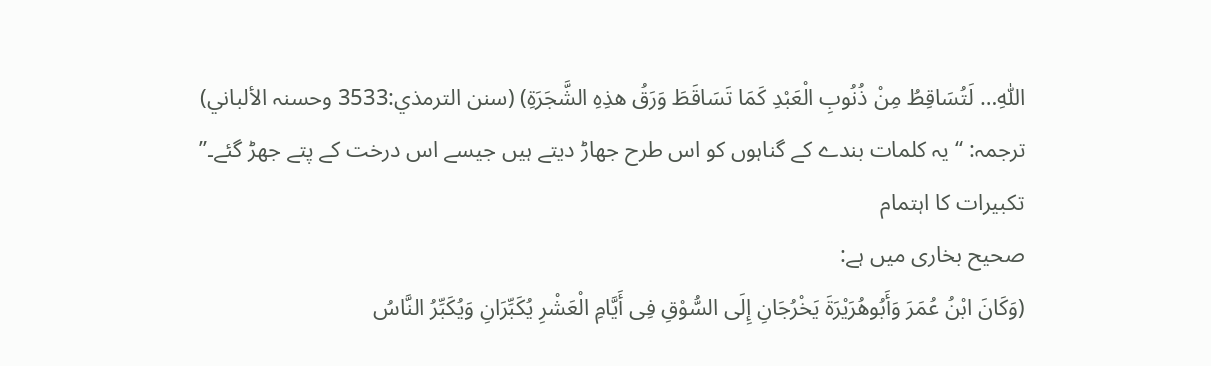اللّٰہِ… لَتُسَاقِطُ مِنْ ذُنُوبِ الْعَبْدِ کَمَا تَسَاقَطَ وَرَقُ هذِهِ الشَّجَرَةِ) (سنن الترمذي:3533 وحسنہ الألباني)
ترجمہ: “یہ کلمات بندے کے گناہوں کو اس طرح جھاڑ دیتے ہیں جیسے اس درخت کے پتے جھڑ گئے۔”
تکبیرات کا اہتمام
صحیح بخاری میں ہے:
(وَکَانَ ابْنُ عُمَرَ وَأَبُوهُرَیْرَةَ یَخْرُجَانِ إِلَی السُّوْقِ فِی أَیَّامِ الْعَشْرِ یُکَبِّرَانِ وَیُکَبِّرُ النَّاسُ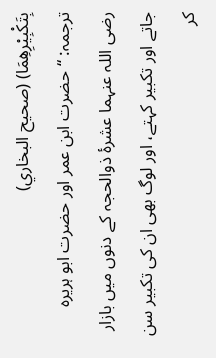بِتَکْبِیْرِهِمَا) (صحیح البخاري)
ترجمہ: “حضرت ابن عمر اور حضرت ابو ہریرہ رضی اللہ عنہما عشرۂ ذوالحجہ کے دنوں میں بازار جاتے اور تکبیر کہتے، اور لوگ بھی ان کی تکبیر سن کر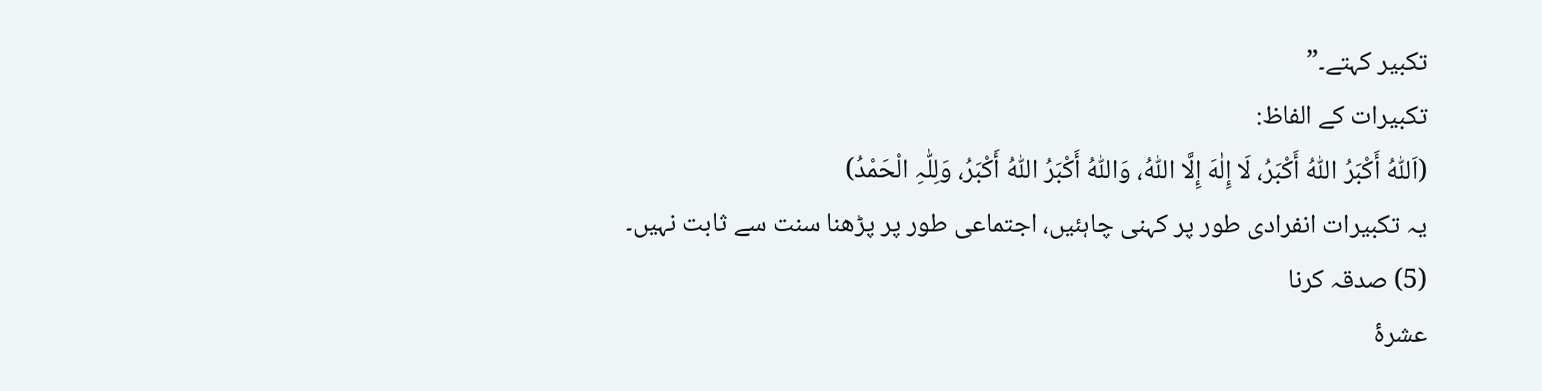تکبیر کہتے۔”
تکبیرات کے الفاظ:
(اَللّٰہُ أَکْبَرُ اللّٰہُ أَکْبَرُ، لَا إِلٰهَ إِلَّا اللّٰہُ، وَاللّٰہُ أَکْبَرُ اللّٰہُ أَکْبَرُ، وَلِلّٰہِ الْحَمْدُ)
یہ تکبیرات انفرادی طور پر کہنی چاہئیں، اجتماعی طور پر پڑھنا سنت سے ثابت نہیں۔
(5) صدقہ کرنا
عشرۂ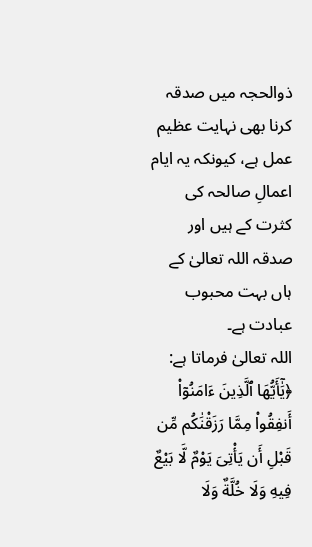ذوالحجہ میں صدقہ کرنا بھی نہایت عظیم عمل ہے، کیونکہ یہ ایام اعمالِ صالحہ کی کثرت کے ہیں اور صدقہ اللہ تعالیٰ کے ہاں بہت محبوب عبادت ہے۔
اللہ تعالیٰ فرماتا ہے:
﴿يَٰٓأَيُّهَا ٱلَّذِينَ ءَامَنُوٓا۟ أَنفِقُوا۟ مِمَّا رَزَقْنَٰكُم مِّن قَبْلِ أَن يَأْتِىَ يَوْمٌ لَّا بَيْعٌ فِيهِ وَلَا خُلَّةٌ وَلَا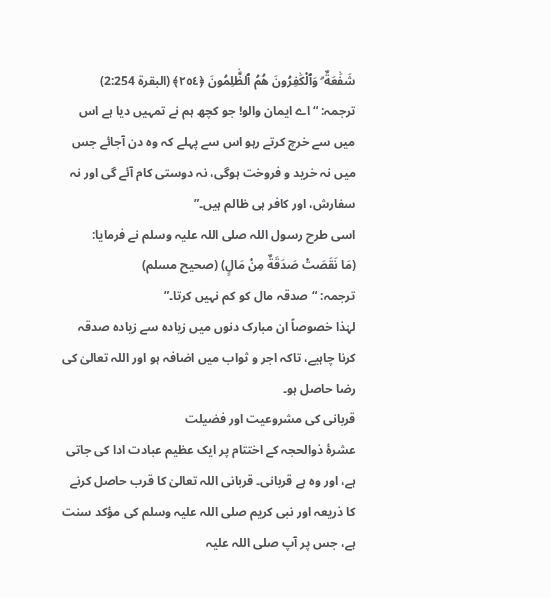شَفَٰعَةٌ ۗ وَٱلْكَٰفِرُونَ هُمُ ٱلظَّٰلِمُونَ ﴿٢٥٤﴾ (البقرۃ 2:254)
ترجمہ: “اے ایمان والو! جو کچھ ہم نے تمہیں دیا ہے اس میں سے خرچ کرتے رہو اس سے پہلے کہ وہ دن آجائے جس میں نہ خرید و فروخت ہوگی، نہ دوستی کام آئے گی اور نہ سفارش، اور کافر ہی ظالم ہیں۔”
اسی طرح رسول اللہ صلی اللہ علیہ وسلم نے فرمایا:
(مَا نَقَصَتْ صَدَقَةٌ مِنْ مَالٍ) (صحیح مسلم)
ترجمہ: “صدقہ مال کو کم نہیں کرتا۔”
لہٰذا خصوصاً ان مبارک دنوں میں زیادہ سے زیادہ صدقہ کرنا چاہیے، تاکہ اجر و ثواب میں اضافہ ہو اور اللہ تعالیٰ کی رضا حاصل ہو۔
قربانی کی مشروعیت اور فضیلت
عشرۂ ذوالحجہ کے اختتام پر ایک عظیم عبادت ادا کی جاتی ہے، اور وہ ہے قربانی۔ قربانی اللہ تعالیٰ کا قرب حاصل کرنے کا ذریعہ اور نبی کریم صلی اللہ علیہ وسلم کی مؤکد سنت ہے، جس پر آپ صلی اللہ علیہ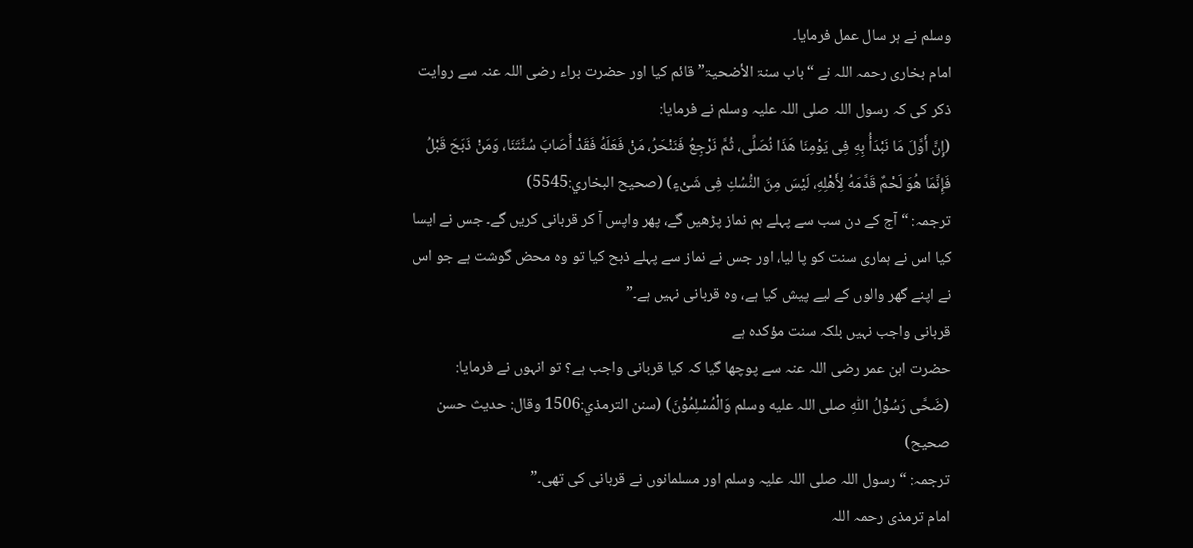وسلم نے ہر سال عمل فرمایا۔
امام بخاری رحمہ اللہ نے “باب سنۃ الأضحیۃ” قائم کیا اور حضرت براء رضی اللہ عنہ سے روایت ذکر کی کہ رسول اللہ صلی اللہ علیہ وسلم نے فرمایا:
(إِنَّ أَوَّلَ مَا نَبْدَأُ بِهِ فِی یَوْمِنَا هَذَا نُصَلِّی، ثُمَّ نَرْجِعُ فَنَنْحَرُ، مَنْ فَعَلَهُ فَقَدْ أَصَابَ سُنَّتَنَا، وَمَنْ ذَبَحَ قَبْلُ فَإِنَّمَا هُوَ لَحْمٌ قَدَّمَهُ لِأَهْلِهِ، لَیْسَ مِنَ النُّسُكِ فِی شَیْءٍ) (صحیح البخاري:5545)
ترجمہ: “آج کے دن سب سے پہلے ہم نماز پڑھیں گے، پھر واپس آ کر قربانی کریں گے۔ جس نے ایسا کیا اس نے ہماری سنت کو پا لیا، اور جس نے نماز سے پہلے ذبح کیا تو وہ محض گوشت ہے جو اس نے اپنے گھر والوں کے لیے پیش کیا ہے، وہ قربانی نہیں ہے۔”
قربانی واجب نہیں بلکہ سنت مؤکدہ ہے
حضرت ابن عمر رضی اللہ عنہ سے پوچھا گیا کہ کیا قربانی واجب ہے؟ تو انہوں نے فرمایا:
(ضَحَّی رَسُوْلُ اللّٰہِ صلی اللہ علیه وسلم وَالْمُسْلِمُوْنَ) (سنن الترمذي:1506 وقال: حدیث حسن صحیح)
ترجمہ: “رسول اللہ صلی اللہ علیہ وسلم اور مسلمانوں نے قربانی کی تھی۔”
امام ترمذی رحمہ اللہ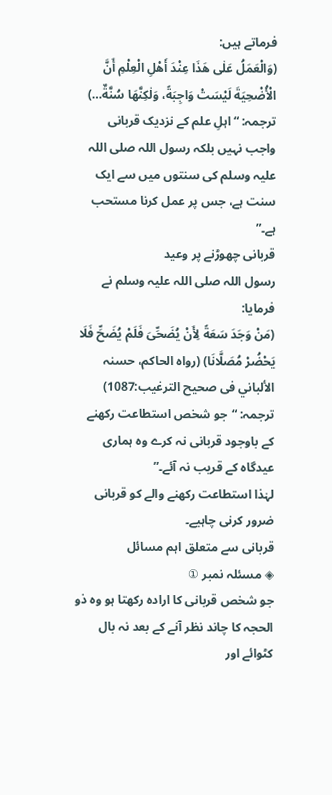فرماتے ہیں:
(وَالْعَمَلُ عَلٰی هَذَا عِنْدَ أَهْلِ الْعِلْمِ أَنَّ الْأُضْحِیَةَ لَیْسَتْ وَاجِبَةً، وَلٰکِنَّهَا سُنَّةٌ…)
ترجمہ: “اہلِ علم کے نزدیک قربانی واجب نہیں بلکہ رسول اللہ صلی اللہ علیہ وسلم کی سنتوں میں سے ایک سنت ہے، جس پر عمل کرنا مستحب ہے۔”
قربانی چھوڑنے پر وعید
رسول اللہ صلی اللہ علیہ وسلم نے فرمایا:
(مَنْ وَجَدَ سَعَةً لِأَنْ یُضَحِّیَ فَلَمْ یُضَحِّ فَلَا یَحْضُرْ مُصَلَّانَا) (رواہ الحاکم، حسنہ الألباني فی صحیح الترغیب:1087)
ترجمہ: “جو شخص استطاعت رکھنے کے باوجود قربانی نہ کرے وہ ہماری عیدگاہ کے قریب نہ آئے۔”
لہٰذا استطاعت رکھنے والے کو قربانی ضرور کرنی چاہیے۔
قربانی سے متعلق اہم مسائل
◈ مسئلہ نمبر ①
جو شخص قربانی کا ارادہ رکھتا ہو وہ ذو الحجہ کا چاند نظر آنے کے بعد نہ بال کٹوائے اور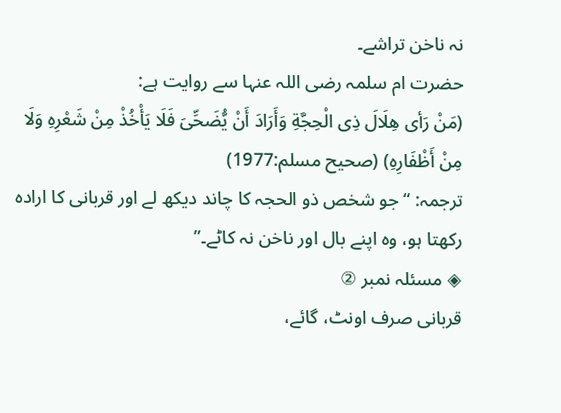نہ ناخن تراشے۔
حضرت ام سلمہ رضی اللہ عنہا سے روایت ہے:
(مَنْ رَأی هِلَالَ ذِی الْحِجَّةِ وَأَرَادَ أَنْ یُّضَحِّیَ فَلَا یَأْخُذْ مِنْ شَعْرِهِ وَلَا مِنْ أَظْفَارِهِ) (صحیح مسلم:1977)
ترجمہ: “جو شخص ذو الحجہ کا چاند دیکھ لے اور قربانی کا ارادہ رکھتا ہو، وہ اپنے بال اور ناخن نہ کاٹے۔”
◈ مسئلہ نمبر ②
قربانی صرف اونٹ، گائے،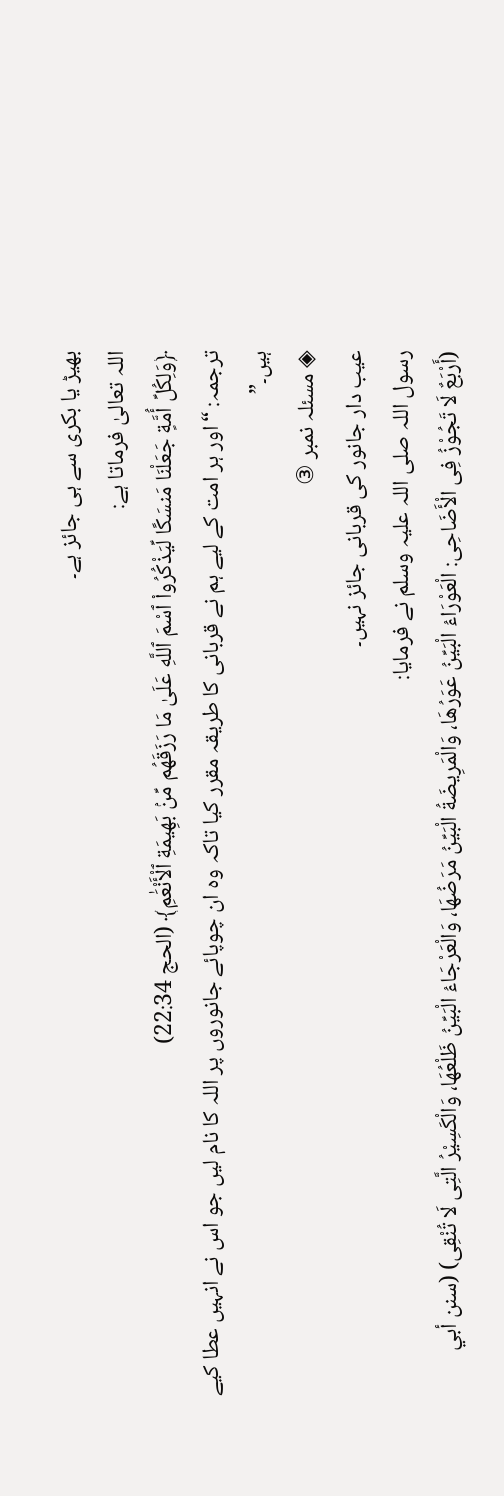بھیڑ یا بکری سے ہی جائز ہے۔
اللہ تعالیٰ فرماتا ہے:
﴿وَلِكُلِّ أُمَّةٍ جَعَلْنَا مَنسَكًا لِّيَذْكُرُوا۟ ٱسْمَ ٱللَّهِ عَلَىٰ مَا رَزَقَهُم مِّنۢ بَهِيمَةِ ٱلْأَنْعَٰمِ﴾ (الحج 22:34)
ترجمہ: “اور ہر امت کے لیے ہم نے قربانی کا طریقہ مقرر کیا تاکہ وہ ان چوپائے جانوروں پر اللہ کا نام لیں جو اس نے انہیں عطا کیے ہیں۔”
◈ مسئلہ نمبر ③
عیب دار جانور کی قربانی جائز نہیں۔
رسول اللہ صلی اللہ علیہ وسلم نے فرمایا:
(أَرْبَعٌ لَا تَجُوْزُ فِی الْأَضَاحِی: الْعَوْرَاءُ الْبَیِّنُ عَوَرُهَا، وَالْمَرِیضَةُ الْبَیِّنُ مَرَضُهَا، وَالْعَرْجَاءُ الْبَیِّنُ ظَلْعُهَا، وَالْکَسِیْرُ الَّتِی لَا تُنْقِی) (سنن أبي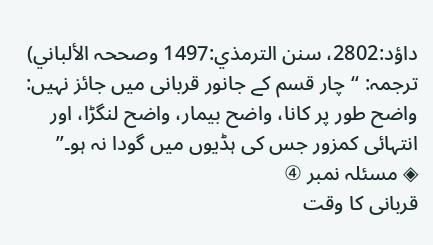داؤد:2802، سنن الترمذي:1497 وصححہ الألباني)
ترجمہ: “چار قسم کے جانور قربانی میں جائز نہیں: واضح طور پر کانا، واضح بیمار، واضح لنگڑا، اور انتہائی کمزور جس کی ہڈیوں میں گودا نہ ہو۔”
◈ مسئلہ نمبر ④
قربانی کا وقت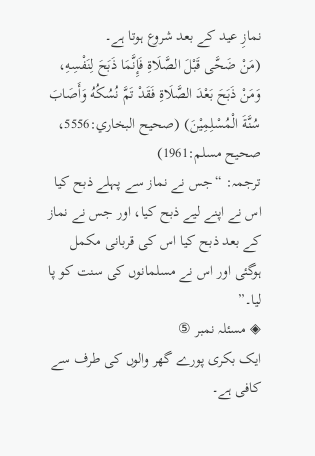نمازِ عید کے بعد شروع ہوتا ہے۔
(مَنْ ضَحَّی قَبْلَ الصَّلَاۃِ فَإِنَّمَا ذَبَحَ لِنَفْسِهِ، وَمَنْ ذَبَحَ بَعْدَ الصَّلَاۃِ فَقَدْ تَمَّ نُسُکُهُ وَأَصَابَ سُنَّةَ الْمُسْلِمِیْنَ) (صحیح البخاري:5556، صحیح مسلم:1961)
ترجمہ: “جس نے نماز سے پہلے ذبح کیا اس نے اپنے لیے ذبح کیا، اور جس نے نماز کے بعد ذبح کیا اس کی قربانی مکمل ہوگئی اور اس نے مسلمانوں کی سنت کو پا لیا۔”
◈ مسئلہ نمبر ⑤
ایک بکری پورے گھر والوں کی طرف سے کافی ہے۔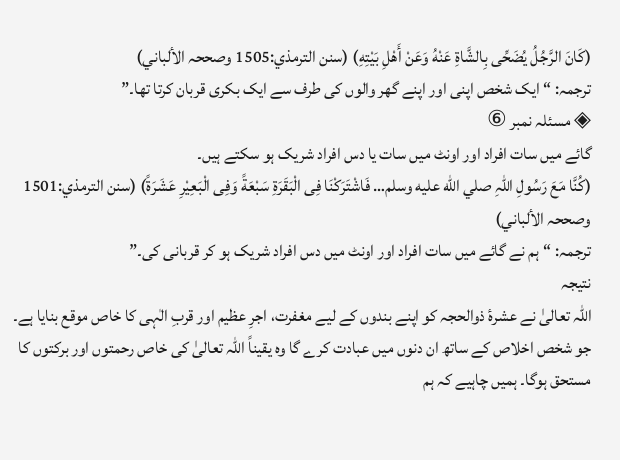(کَانَ الرَّجُلُ یُضَحِّی بِالشَّاۃِ عَنْهُ وَعَنْ أَهْلِ بَیْتِهِ) (سنن الترمذي:1505 وصححہ الألباني)
ترجمہ: “ایک شخص اپنی اور اپنے گھر والوں کی طرف سے ایک بکری قربان کرتا تھا۔”
◈ مسئلہ نمبر ⑥
گائے میں سات افراد اور اونٹ میں سات یا دس افراد شریک ہو سکتے ہیں۔
(کُنَّا مَعَ رَسُولِ اللّٰہِ صلي الله عليه وسلم… فَاشْتَرَکْنَا فِی الْبَقَرَةِ سَبْعَةً وَفِی الْبَعِیْرِ عَشَرَةً) (سنن الترمذي:1501 وصححہ الألباني)
ترجمہ: “ہم نے گائے میں سات افراد اور اونٹ میں دس افراد شریک ہو کر قربانی کی۔”
نتیجہ
اللہ تعالیٰ نے عشرۂ ذوالحجہ کو اپنے بندوں کے لیے مغفرت، اجرِ عظیم اور قربِ الٰہی کا خاص موقع بنایا ہے۔ جو شخص اخلاص کے ساتھ ان دنوں میں عبادت کرے گا وہ یقیناً اللہ تعالیٰ کی خاص رحمتوں اور برکتوں کا مستحق ہوگا۔ ہمیں چاہیے کہ ہم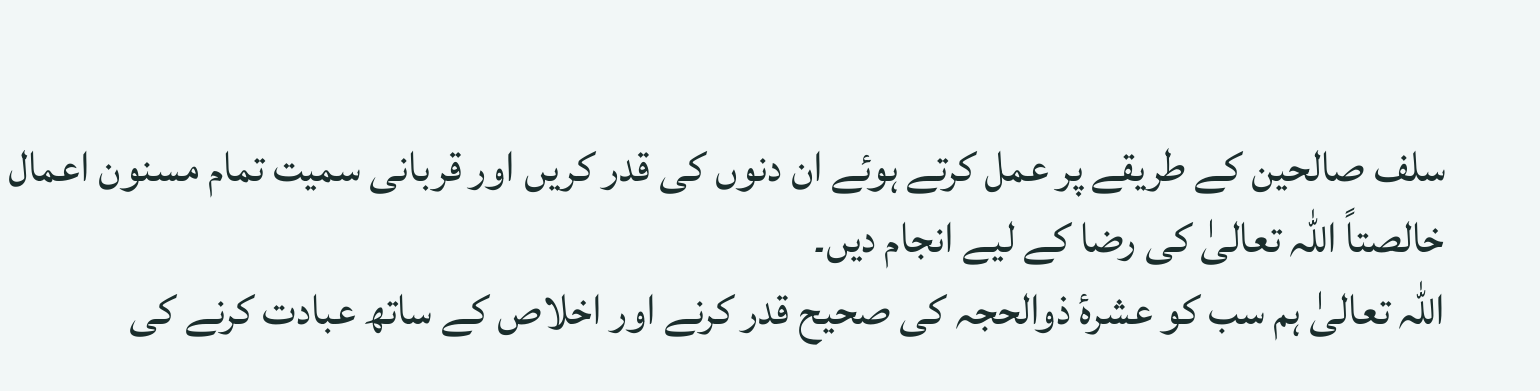سلف صالحین کے طریقے پر عمل کرتے ہوئے ان دنوں کی قدر کریں اور قربانی سمیت تمام مسنون اعمال خالصتاً اللہ تعالیٰ کی رضا کے لیے انجام دیں۔
اللہ تعالیٰ ہم سب کو عشرۂ ذوالحجہ کی صحیح قدر کرنے اور اخلاص کے ساتھ عبادت کرنے کی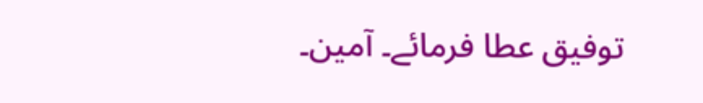توفیق عطا فرمائے۔ آمین۔